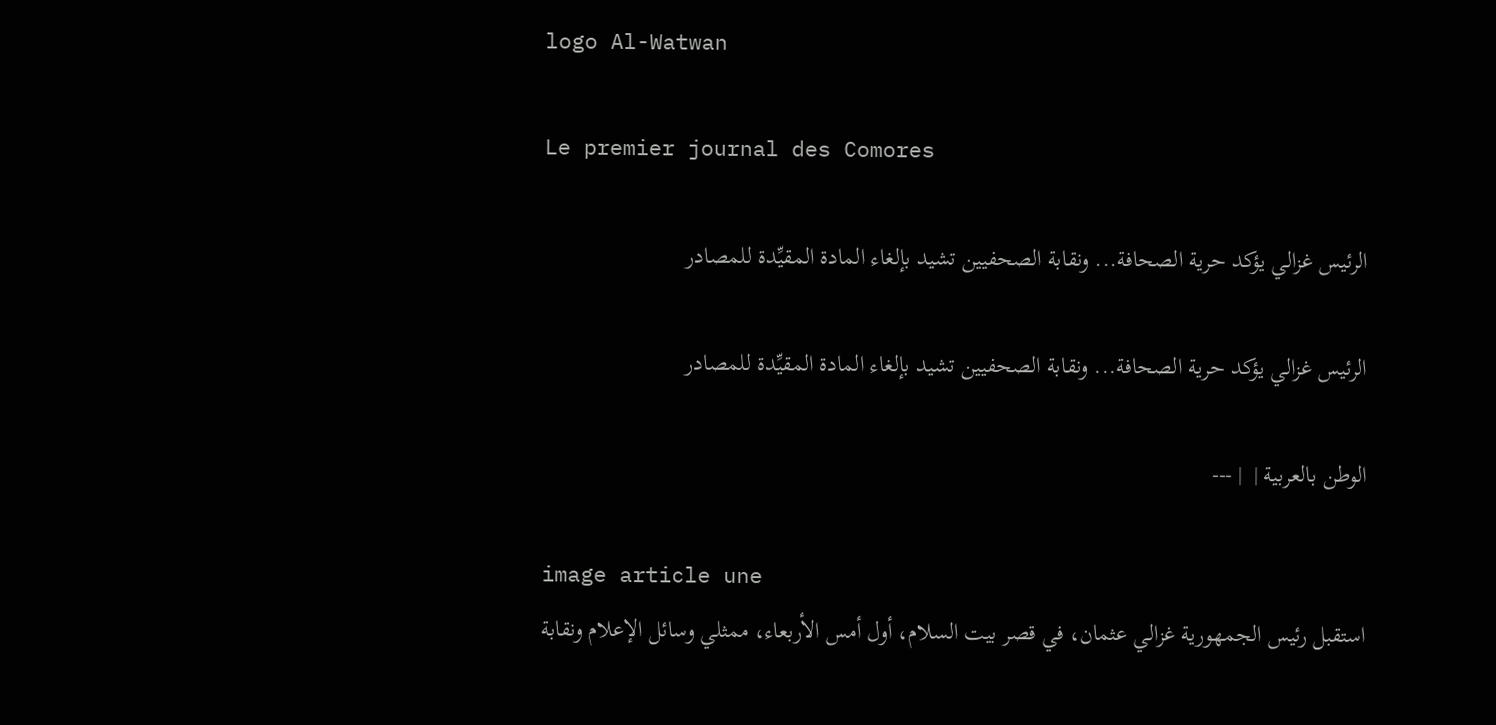logo Al-Watwan

Le premier journal des Comores

الرئيس غزالي يؤكد حرية الصحافة... ونقابة الصحفيين تشيد بإلغاء المادة المقيِّدة للمصادر

الرئيس غزالي يؤكد حرية الصحافة... ونقابة الصحفيين تشيد بإلغاء المادة المقيِّدة للمصادر

الوطن بالعربية |  | ---

image article une
استقبل رئيس الجمهورية غزالي عثمان، في قصر بيت السلام، أول أمس الأربعاء، ممثلي وسائل الإعلام ونقابة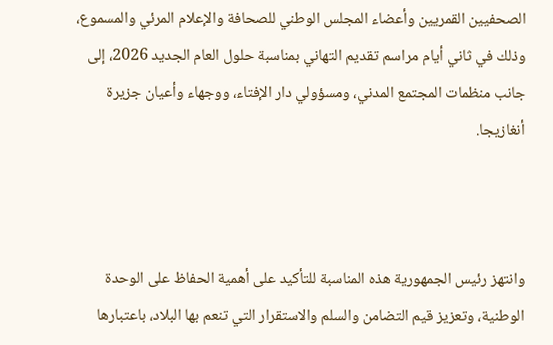الصحفيين القمريين وأعضاء المجلس الوطني للصحافة والإعلام المرئي والمسموع، وذلك في ثاني أيام مراسم تقديم التهاني بمناسبة حلول العام الجديد 2026، إلى جانب منظمات المجتمع المدني، ومسؤولي دار الإفتاء، ووجهاء وأعيان جزيرة أنغازيجا.



وانتهز رئيس الجمهورية هذه المناسبة للتأكيد على أهمية الحفاظ على الوحدة الوطنية، وتعزيز قيم التضامن والسلم والاستقرار التي تنعم بها البلاد، باعتبارها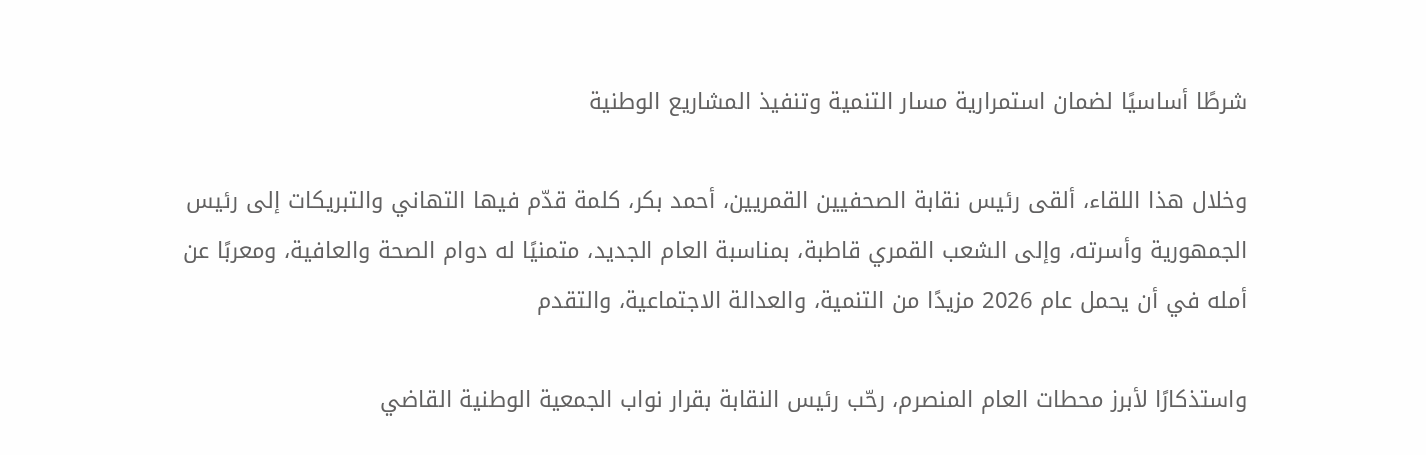شرطًا أساسيًا لضمان استمرارية مسار التنمية وتنفيذ المشاريع الوطنية

وخلال هذا اللقاء، ألقى رئيس نقابة الصحفيين القمريين، أحمد بكر، كلمة قدّم فيها التهاني والتبريكات إلى رئيس الجمهورية وأسرته، وإلى الشعب القمري قاطبة، بمناسبة العام الجديد، متمنيًا له دوام الصحة والعافية، ومعربًا عن أمله في أن يحمل عام 2026 مزيدًا من التنمية، والعدالة الاجتماعية، والتقدم

واستذكارًا لأبرز محطات العام المنصرم، رحّب رئيس النقابة بقرار نواب الجمعية الوطنية القاضي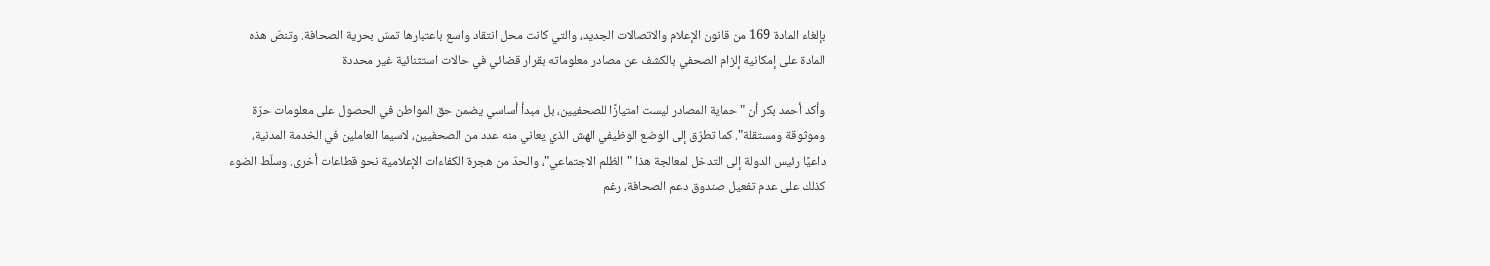بإلغاء المادة 169 من قانون الإعلام والاتصالات الجديد، والتي كانت محل انتقاد واسع باعتبارها تمسّ بحرية الصحافة. وتنصّ هذه المادة على إمكانية إلزام الصحفي بالكشف عن مصادر معلوماته بقرار قضائي في حالات استثنائية غير محددة

وأكد أحمد بكر أن "حماية المصادر ليست امتيازًا للصحفيين، بل مبدأ أساسي يضمن حق المواطن في الحصول على معلومات حرّة وموثوقة ومستقلة". كما تطرّق إلى الوضع الوظيفي الهش الذي يعاني منه عدد من الصحفيين، لاسيما العاملين في الخدمة المدنية، داعيًا رئيس الدولة إلى التدخل لمعالجة هذا "الظلم الاجتماعي"، والحدّ من هجرة الكفاءات الإعلامية نحو قطاعات أخرى. وسلّط الضوء كذلك على عدم تفعيل صندوق دعم الصحافة، رغم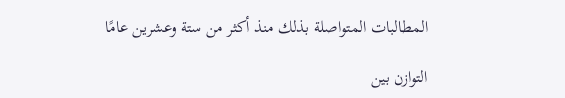المطالبات المتواصلة بذلك منذ أكثر من ستة وعشرين عامًا

التوازن بين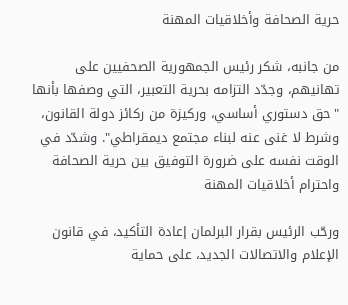حرية الصحافة وأخلاقيات المهنة

من جانبه، شكر رئيس الجمهورية الصحفيين على تهانيهم، وجدّد التزامه بحرية التعبير، التي وصفها بأنها "حق دستوري أساسي، وركيزة من ركائز دولة القانون، وشرط لا غنى عنه لبناء مجتمع ديمقراطي". وشدّد في الوقت نفسه على ضرورة التوفيق بين حرية الصحافة واحترام أخلاقيات المهنة

ورحّب الرئيس بقرار البرلمان إعادة التأكيد، في قانون الإعلام والاتصالات الجديد، على حماية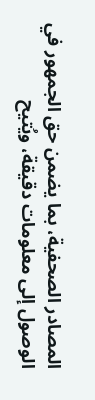المصادر الصحفية، بما يضمن حق الجمهور في الوصول إلى معلومات دقيقة، ويُتيح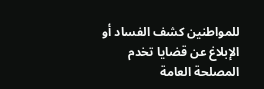للمواطنين كشف الفساد أو الإبلاغ عن قضايا تخدم المصلحة العامة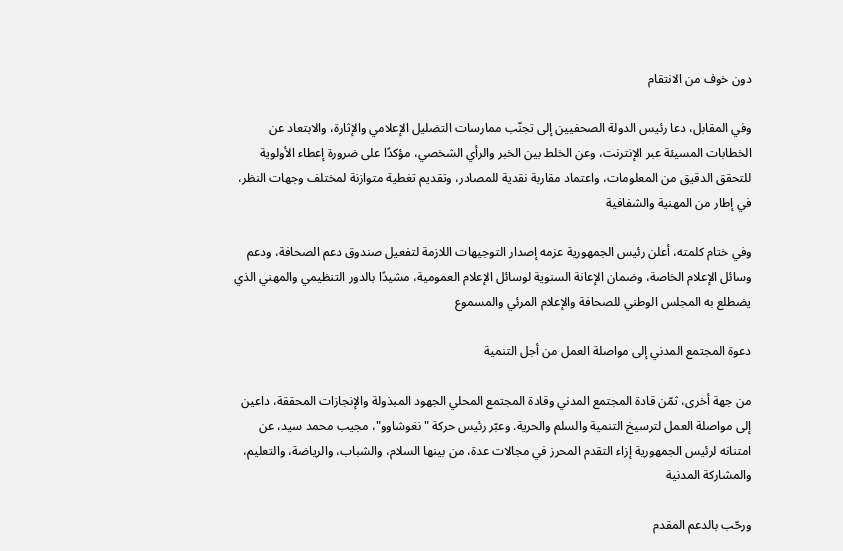دون خوف من الانتقام

وفي المقابل، دعا رئيس الدولة الصحفيين إلى تجنّب ممارسات التضليل الإعلامي والإثارة، والابتعاد عن الخطابات المسيئة عبر الإنترنت، وعن الخلط بين الخبر والرأي الشخصي، مؤكدًا على ضرورة إعطاء الأولوية للتحقق الدقيق من المعلومات، واعتماد مقاربة نقدية للمصادر، وتقديم تغطية متوازنة لمختلف وجهات النظر، في إطار من المهنية والشفافية

وفي ختام كلمته، أعلن رئيس الجمهورية عزمه إصدار التوجيهات اللازمة لتفعيل صندوق دعم الصحافة، ودعم وسائل الإعلام الخاصة، وضمان الإعانة السنوية لوسائل الإعلام العمومية، مشيدًا بالدور التنظيمي والمهني الذي يضطلع به المجلس الوطني للصحافة والإعلام المرئي والمسموع

دعوة المجتمع المدني إلى مواصلة العمل من أجل التنمية

من جهة أخرى، ثمّن قادة المجتمع المدني وقادة المجتمع المحلي الجهود المبذولة والإنجازات المحققة، داعين إلى مواصلة العمل لترسيخ التنمية والسلم والحرية. وعبّر رئيس حركة "نغوشاوو"، مجيب محمد سيد، عن امتنانه لرئيس الجمهورية إزاء التقدم المحرز في مجالات عدة، من بينها السلام، والشباب، والرياضة، والتعليم، والمشاركة المدنية

ورحّب بالدعم المقدم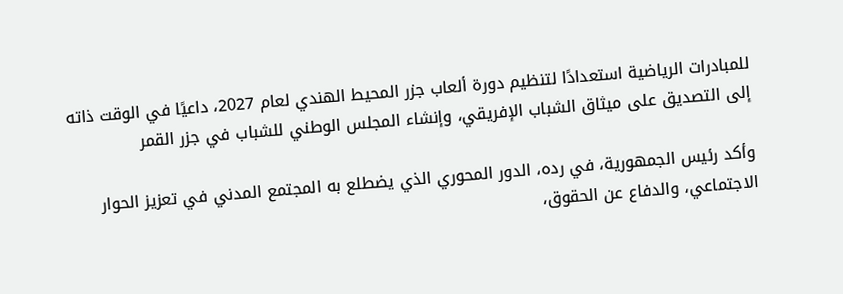للمبادرات الرياضية استعدادًا لتنظيم دورة ألعاب جزر المحيط الهندي لعام 2027، داعيًا في الوقت ذاته إلى التصديق على ميثاق الشباب الإفريقي، وإنشاء المجلس الوطني للشباب في جزر القمر

وأكد رئيس الجمهورية، في رده، الدور المحوري الذي يضطلع به المجتمع المدني في تعزيز الحوار الاجتماعي، والدفاع عن الحقوق،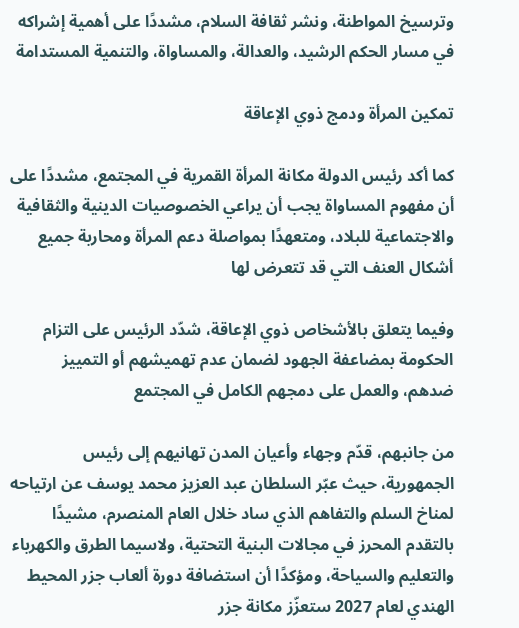وترسيخ المواطنة، ونشر ثقافة السلام، مشددًا على أهمية إشراكه في مسار الحكم الرشيد، والعدالة، والمساواة، والتنمية المستدامة

تمكين المرأة ودمج ذوي الإعاقة

كما أكد رئيس الدولة مكانة المرأة القمرية في المجتمع، مشددًا على أن مفهوم المساواة يجب أن يراعي الخصوصيات الدينية والثقافية والاجتماعية للبلاد، ومتعهدًا بمواصلة دعم المرأة ومحاربة جميع أشكال العنف التي قد تتعرض لها

وفيما يتعلق بالأشخاص ذوي الإعاقة، شدّد الرئيس على التزام الحكومة بمضاعفة الجهود لضمان عدم تهميشهم أو التمييز ضدهم، والعمل على دمجهم الكامل في المجتمع

من جانبهم، قدّم وجهاء وأعيان المدن تهانيهم إلى رئيس الجمهورية، حيث عبّر السلطان عبد العزيز محمد يوسف عن ارتياحه لمناخ السلم والتفاهم الذي ساد خلال العام المنصرم، مشيدًا بالتقدم المحرز في مجالات البنية التحتية، ولاسيما الطرق والكهرباء والتعليم والسياحة، ومؤكدًا أن استضافة دورة ألعاب جزر المحيط الهندي لعام 2027 ستعزّز مكانة جزر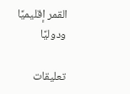القمر إقليميًا ودوليًا

تعليقات